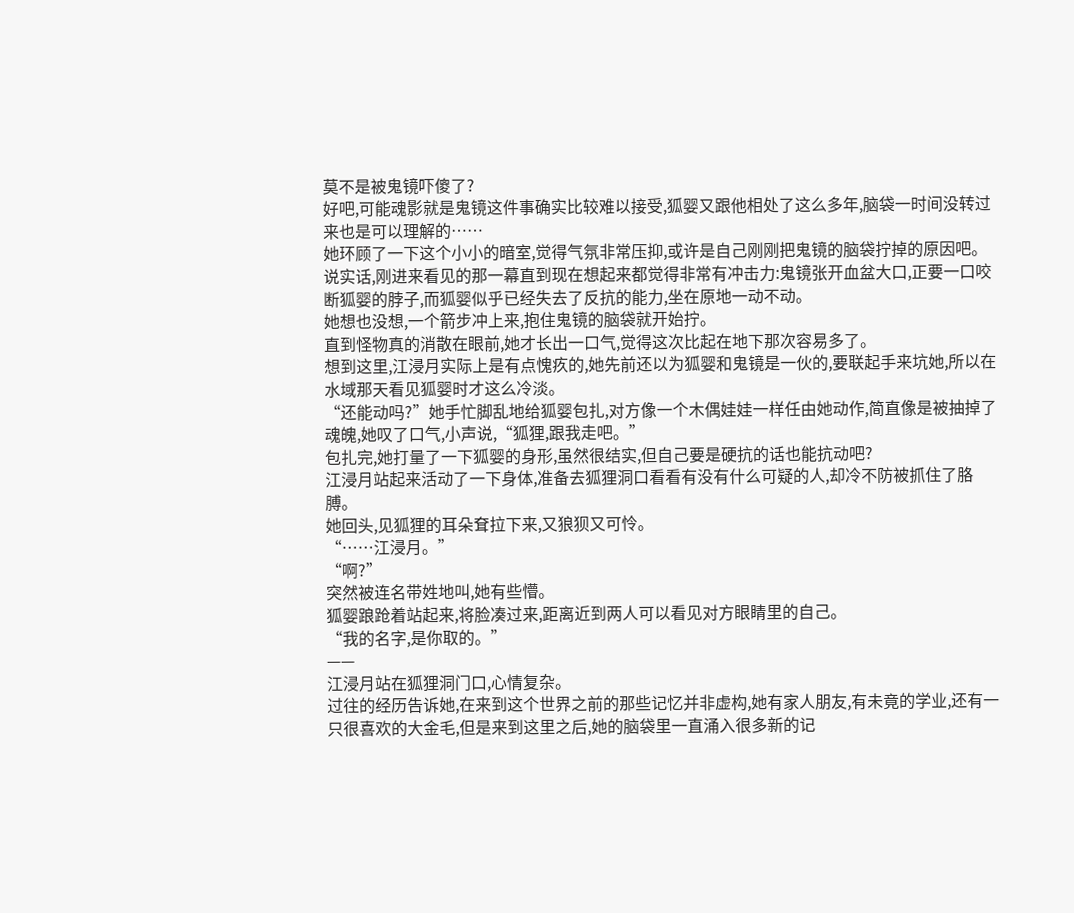莫不是被鬼镜吓傻了?
好吧,可能魂影就是鬼镜这件事确实比较难以接受,狐婴又跟他相处了这么多年,脑袋一时间没转过来也是可以理解的……
她环顾了一下这个小小的暗室,觉得气氛非常压抑,或许是自己刚刚把鬼镜的脑袋拧掉的原因吧。
说实话,刚进来看见的那一幕直到现在想起来都觉得非常有冲击力:鬼镜张开血盆大口,正要一口咬断狐婴的脖子,而狐婴似乎已经失去了反抗的能力,坐在原地一动不动。
她想也没想,一个箭步冲上来,抱住鬼镜的脑袋就开始拧。
直到怪物真的消散在眼前,她才长出一口气,觉得这次比起在地下那次容易多了。
想到这里,江浸月实际上是有点愧疚的,她先前还以为狐婴和鬼镜是一伙的,要联起手来坑她,所以在水域那天看见狐婴时才这么冷淡。
“还能动吗?”她手忙脚乱地给狐婴包扎,对方像一个木偶娃娃一样任由她动作,简直像是被抽掉了魂魄,她叹了口气,小声说,“狐狸,跟我走吧。”
包扎完,她打量了一下狐婴的身形,虽然很结实,但自己要是硬抗的话也能抗动吧?
江浸月站起来活动了一下身体,准备去狐狸洞口看看有没有什么可疑的人,却冷不防被抓住了胳膊。
她回头,见狐狸的耳朵耷拉下来,又狼狈又可怜。
“……江浸月。”
“啊?”
突然被连名带姓地叫,她有些懵。
狐婴踉跄着站起来,将脸凑过来,距离近到两人可以看见对方眼睛里的自己。
“我的名字,是你取的。”
——
江浸月站在狐狸洞门口,心情复杂。
过往的经历告诉她,在来到这个世界之前的那些记忆并非虚构,她有家人朋友,有未竟的学业,还有一只很喜欢的大金毛,但是来到这里之后,她的脑袋里一直涌入很多新的记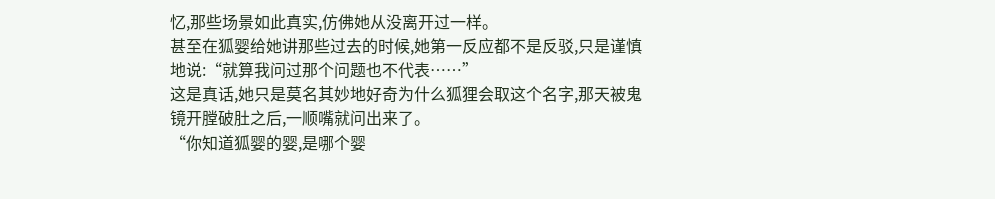忆,那些场景如此真实,仿佛她从没离开过一样。
甚至在狐婴给她讲那些过去的时候,她第一反应都不是反驳,只是谨慎地说:“就算我问过那个问题也不代表……”
这是真话,她只是莫名其妙地好奇为什么狐狸会取这个名字,那天被鬼镜开膛破肚之后,一顺嘴就问出来了。
“你知道狐婴的婴,是哪个婴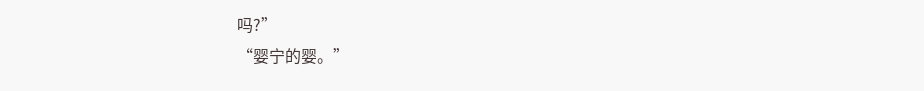吗?”
“婴宁的婴。”